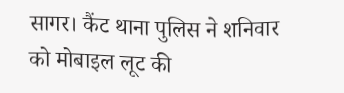सागर। कैंट थाना पुलिस ने शनिवार को मोबाइल लूट की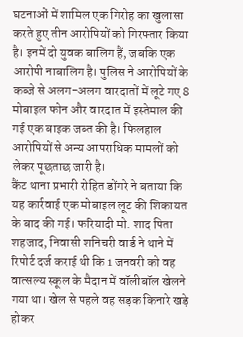घटनाओं में शामिल एक गिरोह का खुलासा करते हुए तीन आरोपियों को गिरफ्तार किया है। इनमें दो युवक बालिग हैं, जबकि एक आरोपी नाबालिग है। पुलिस ने आरोपियों के कब्जे से अलग-अलग वारदातों में लूटे गए 8 मोबाइल फोन और वारदात में इस्तेमाल की गई एक बाइक जब्त की है। फिलहाल आरोपियों से अन्य आपराधिक मामलों को लेकर पूछताछ जारी है।
कैंट थाना प्रभारी रोहित डोंगरे ने बताया कि यह कार्रवाई एक मोबाइल लूट की शिकायत के बाद की गई। फरियादी मो. शाद पिता शहजाद, निवासी शनिचरी वार्ड ने थाने में रिपोर्ट दर्ज कराई थी कि 1 जनवरी को वह वात्सल्य स्कूल के मैदान में वॉलीबॉल खेलने गया था। खेल से पहले वह सड़क किनारे खड़े होकर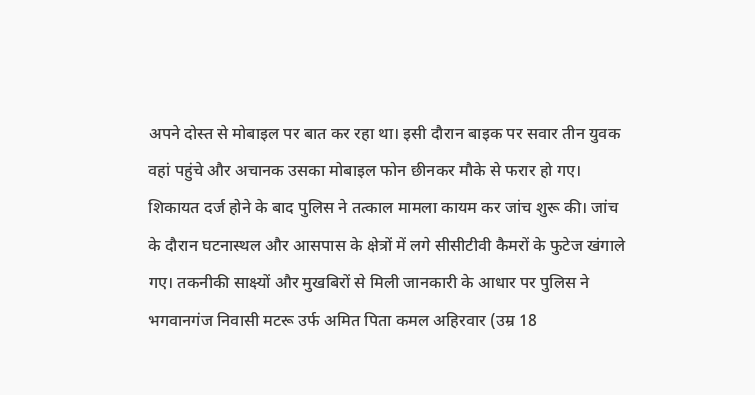अपने दोस्त से मोबाइल पर बात कर रहा था। इसी दौरान बाइक पर सवार तीन युवक वहां पहुंचे और अचानक उसका मोबाइल फोन छीनकर मौके से फरार हो गए।
शिकायत दर्ज होने के बाद पुलिस ने तत्काल मामला कायम कर जांच शुरू की। जांच के दौरान घटनास्थल और आसपास के क्षेत्रों में लगे सीसीटीवी कैमरों के फुटेज खंगाले गए। तकनीकी साक्ष्यों और मुखबिरों से मिली जानकारी के आधार पर पुलिस ने भगवानगंज निवासी मटरू उर्फ अमित पिता कमल अहिरवार (उम्र 18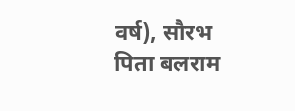वर्ष), सौरभ पिता बलराम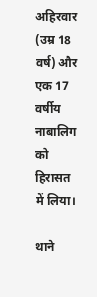अहिरवार (उम्र 18 वर्ष) और एक 17 वर्षीय नाबालिग को हिरासत में लिया।

थाने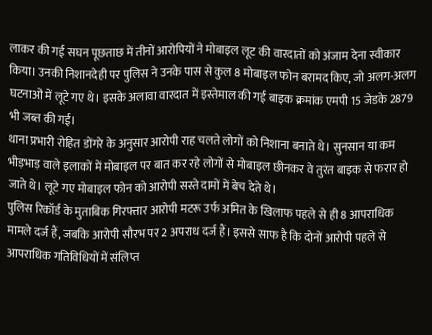लाकर की गई सघन पूछताछ में तीनों आरोपियों ने मोबाइल लूट की वारदातों को अंजाम देना स्वीकार किया। उनकी निशानदेही पर पुलिस ने उनके पास से कुल 8 मोबाइल फोन बरामद किए, जो अलग-अलग घटनाओं में लूटे गए थे। इसके अलावा वारदात में इस्तेमाल की गई बाइक क्रमांक एमपी 15 जेडके 2879 भी जब्त की गई।
थाना प्रभारी रोहित डोंगरे के अनुसार आरोपी राह चलते लोगों को निशाना बनाते थे। सुनसान या कम भीड़भाड़ वाले इलाकों में मोबाइल पर बात कर रहे लोगों से मोबाइल छीनकर वे तुरंत बाइक से फरार हो जाते थे। लूटे गए मोबाइल फोन को आरोपी सस्ते दामों में बेच देते थे।
पुलिस रिकॉर्ड के मुताबिक गिरफ्तार आरोपी मटरू उर्फ अमित के खिलाफ पहले से ही 8 आपराधिक मामले दर्ज हैं, जबकि आरोपी सौरभ पर 2 अपराध दर्ज हैं। इससे साफ है कि दोनों आरोपी पहले से आपराधिक गतिविधियों में संलिप्त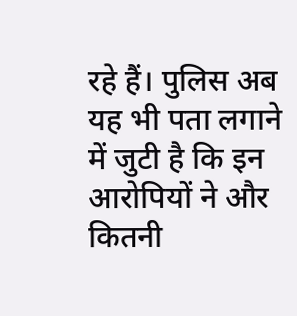रहे हैं। पुलिस अब यह भी पता लगाने में जुटी है कि इन आरोपियों ने और कितनी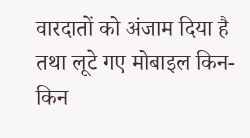वारदातों को अंजाम दिया है तथा लूटे गए मोबाइल किन-किन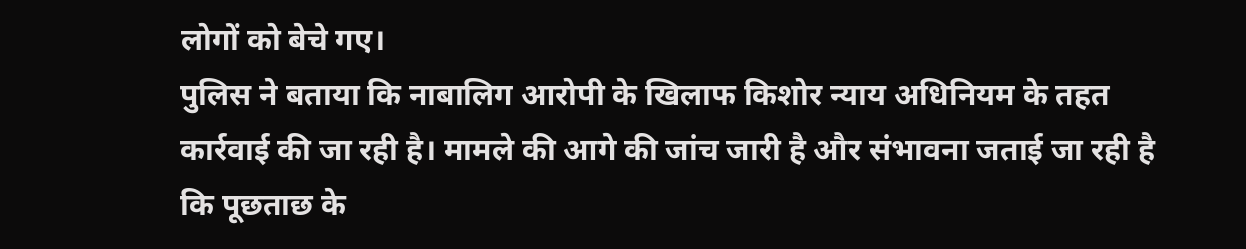लोगों को बेचे गए।
पुलिस ने बताया कि नाबालिग आरोपी के खिलाफ किशोर न्याय अधिनियम के तहत कार्रवाई की जा रही है। मामले की आगे की जांच जारी है और संभावना जताई जा रही है कि पूछताछ के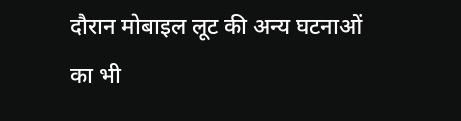दौरान मोबाइल लूट की अन्य घटनाओं का भी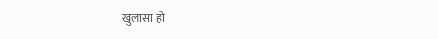खुलासा हो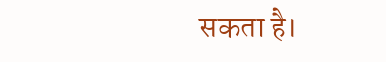सकता है।